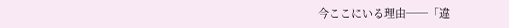今ここにいる理由──「違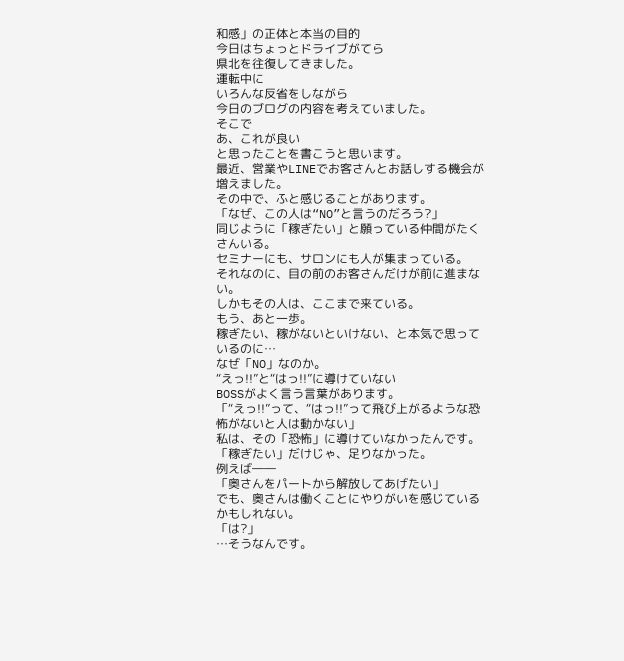和感」の正体と本当の目的
今日はちょっとドライブがてら
県北を往復してきました。
運転中に
いろんな反省をしながら
今日のブログの内容を考えていました。
そこで
あ、これが良い
と思ったことを書こうと思います。
最近、営業やLINEでお客さんとお話しする機会が増えました。
その中で、ふと感じることがあります。
「なぜ、この人は“NO”と言うのだろう?」
同じように「稼ぎたい」と願っている仲間がたくさんいる。
セミナーにも、サロンにも人が集まっている。
それなのに、目の前のお客さんだけが前に進まない。
しかもその人は、ここまで来ている。
もう、あと一歩。
稼ぎたい、稼がないといけない、と本気で思っているのに…
なぜ「NO」なのか。
“えっ!!”と“はっ!!”に導けていない
BOSSがよく言う言葉があります。
「“えっ!!”って、“はっ!!”って飛び上がるような恐怖がないと人は動かない」
私は、その「恐怖」に導けていなかったんです。
「稼ぎたい」だけじゃ、足りなかった。
例えば――
「奥さんをパートから解放してあげたい」
でも、奥さんは働くことにやりがいを感じているかもしれない。
「は?」
…そうなんです。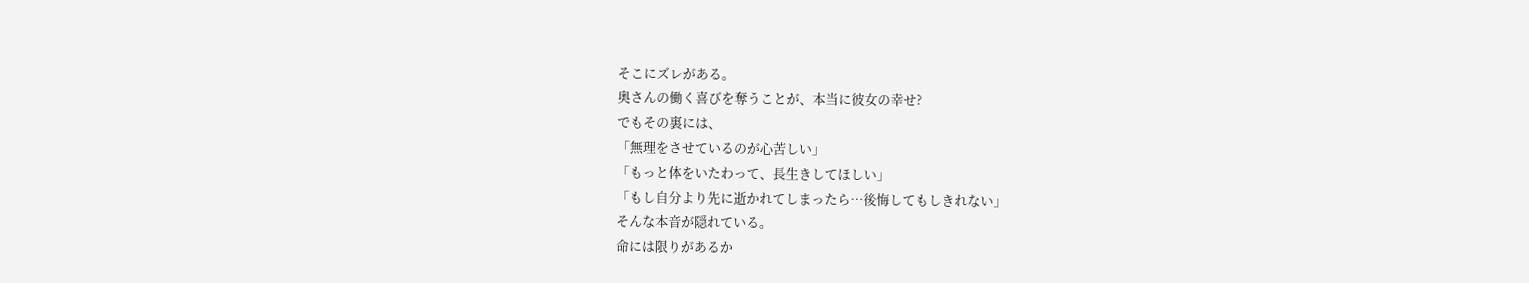そこにズレがある。
奥さんの働く喜びを奪うことが、本当に彼女の幸せ?
でもその裏には、
「無理をさせているのが心苦しい」
「もっと体をいたわって、長生きしてほしい」
「もし自分より先に逝かれてしまったら…後悔してもしきれない」
そんな本音が隠れている。
命には限りがあるか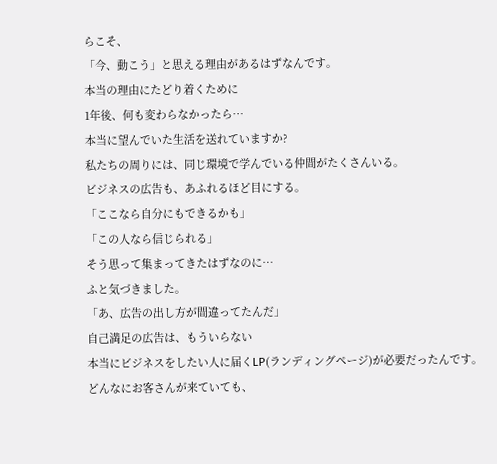らこそ、
「今、動こう」と思える理由があるはずなんです。
本当の理由にたどり着くために
1年後、何も変わらなかったら…
本当に望んでいた生活を送れていますか?
私たちの周りには、同じ環境で学んでいる仲間がたくさんいる。
ビジネスの広告も、あふれるほど目にする。
「ここなら自分にもできるかも」
「この人なら信じられる」
そう思って集まってきたはずなのに…
ふと気づきました。
「あ、広告の出し方が間違ってたんだ」
自己満足の広告は、もういらない
本当にビジネスをしたい人に届くLP(ランディングページ)が必要だったんです。
どんなにお客さんが来ていても、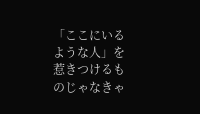「ここにいるような人」を惹きつけるものじゃなきゃ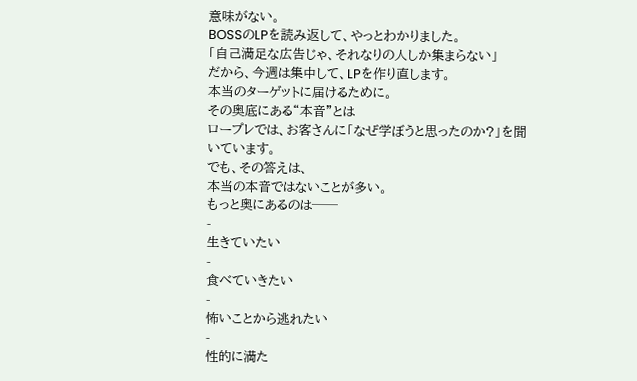意味がない。
BOSSのLPを読み返して、やっとわかりました。
「自己満足な広告じゃ、それなりの人しか集まらない」
だから、今週は集中して、LPを作り直します。
本当のターゲットに届けるために。
その奥底にある“本音”とは
ロープレでは、お客さんに「なぜ学ぼうと思ったのか?」を聞いています。
でも、その答えは、
本当の本音ではないことが多い。
もっと奥にあるのは──
-
生きていたい
-
食べていきたい
-
怖いことから逃れたい
-
性的に満た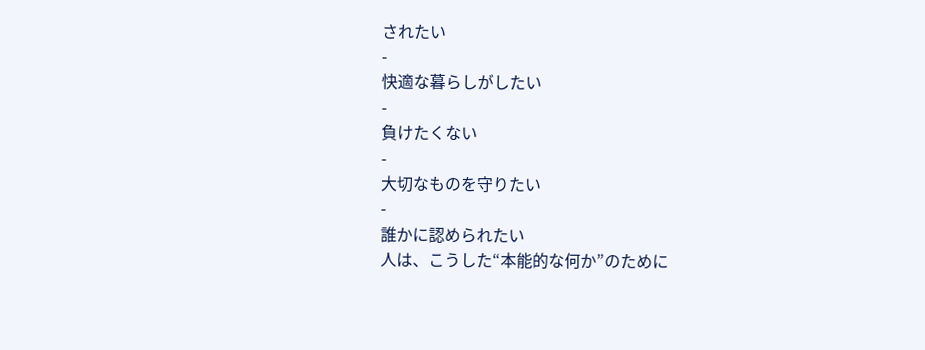されたい
-
快適な暮らしがしたい
-
負けたくない
-
大切なものを守りたい
-
誰かに認められたい
人は、こうした“本能的な何か”のために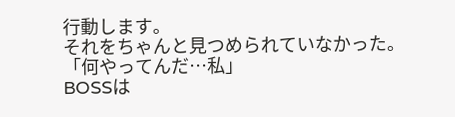行動します。
それをちゃんと見つめられていなかった。
「何やってんだ…私」
BOSSは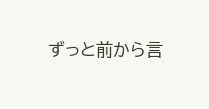ずっと前から言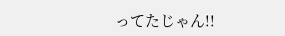ってたじゃん!!